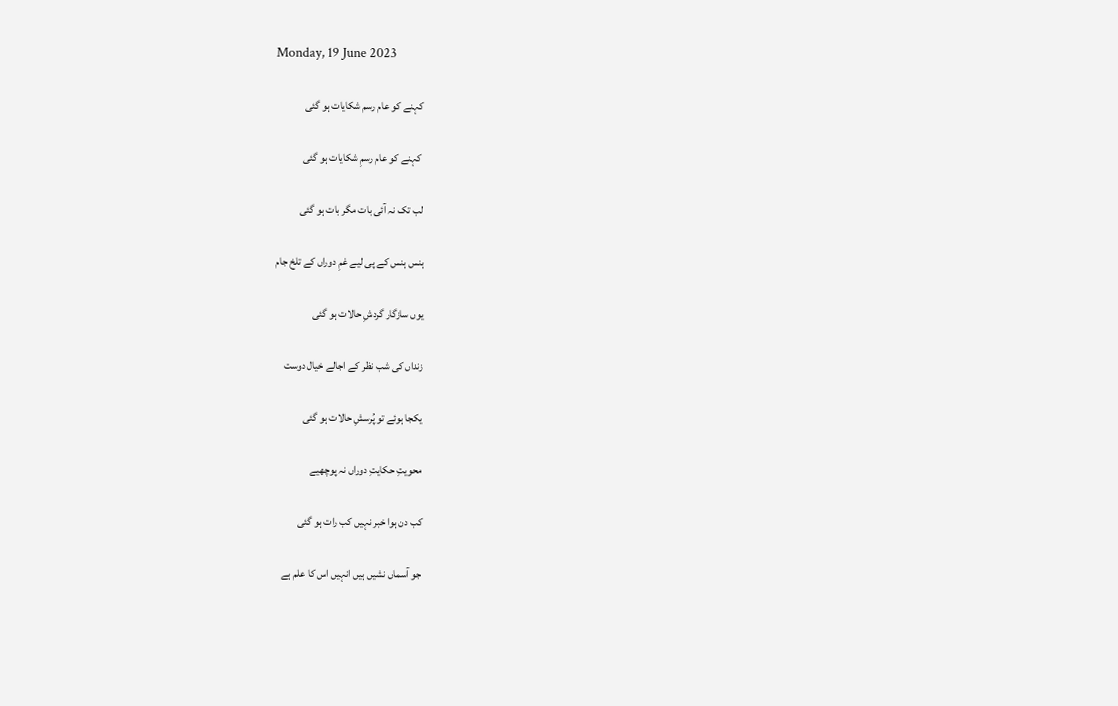Monday, 19 June 2023

کہنے کو عام رسم شکایات ہو گئی

 کہنے کو عام رسمِ شکایات ہو گئی

لب تک نہ آئی بات مگر بات ہو گئی

ہنس ہنس کے پی لیے غمِ دوراں کے تلخ جام

یوں سازگار گردشِ حالات ہو گئی

زنداں کی شب نظر کے اجالے خیال دوست

یکجا ہوئے تو پُرسشِ حالات ہو گئی

محویتِ حکایتِ دوراں نہ پوچھیے

کب دن ہوا خبر نہیں کب رات ہو گئی

جو آسماں نشیں ہیں انہیں اس کا علم ہے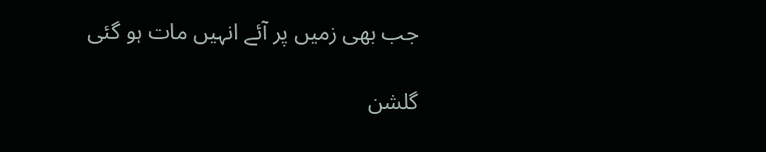جب بھی زمیں پر آئے انہیں مات ہو گئی

گلشن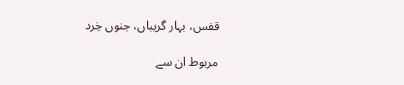قفس، بہار گریباں، جنوں خِرد

مربوط ان سے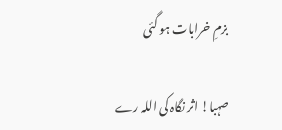بزمِ خرابات ہو گئی

صہبا! اثر نگاہ کی اللہ رے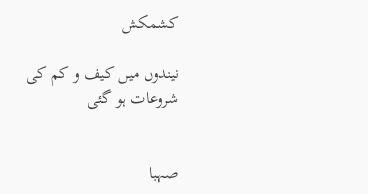کشمکش

نیندوں میں کیف و کم کی شروعات ہو گئی


صہبا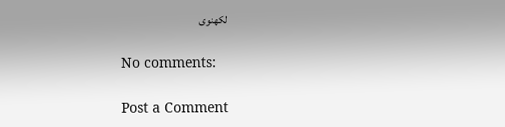لکھنوی

No comments:

Post a Comment